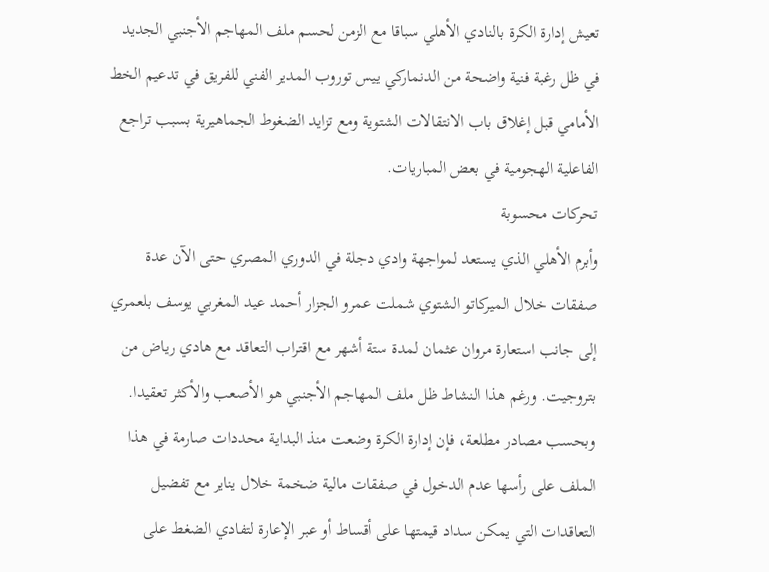تعيش إدارة الكرة بالنادي الأهلي سباقا مع الزمن لحسم ملف المهاجم الأجنبي الجديد في ظل رغبة فنية واضحة من الدنماركي ييس توروب المدير الفني للفريق في تدعيم الخط الأمامي قبل إغلاق باب الانتقالات الشتوية ومع تزايد الضغوط الجماهيرية بسبب تراجع الفاعلية الهجومية في بعض المباريات.
تحركات محسوبة
وأبرم الأهلي الذي يستعد لمواجهة وادي دجلة في الدوري المصري حتى الآن عدة صفقات خلال الميركاتو الشتوي شملت عمرو الجزار أحمد عيد المغربي يوسف بلعمري إلى جانب استعارة مروان عثمان لمدة ستة أشهر مع اقتراب التعاقد مع هادي رياض من بتروجيت. ورغم هذا النشاط ظل ملف المهاجم الأجنبي هو الأصعب والأكثر تعقيدا.
وبحسب مصادر مطلعة، فإن إدارة الكرة وضعت منذ البداية محددات صارمة في هذا الملف على رأسها عدم الدخول في صفقات مالية ضخمة خلال يناير مع تفضيل التعاقدات التي يمكن سداد قيمتها على أقساط أو عبر الإعارة لتفادي الضغط على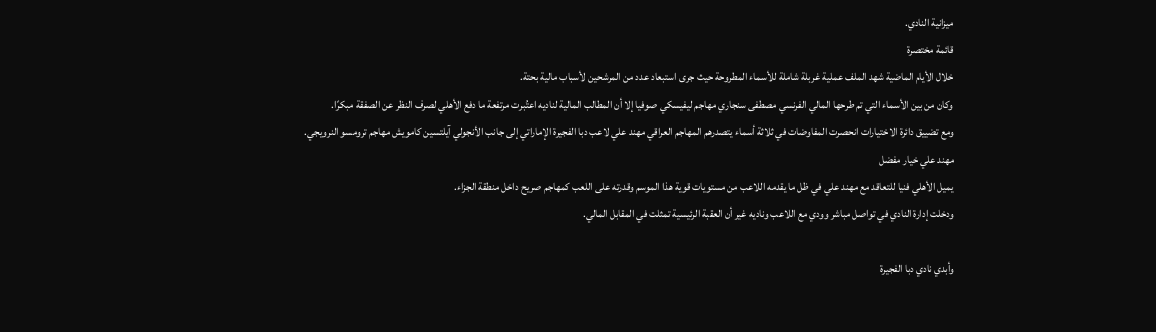ميزانية النادي.
قائمة مختصرة
خلال الأيام الماضية شهد الملف عملية غربلة شاملة للأسماء المطروحة حيث جرى استبعاد عدد من المرشحين لأسباب مالية بحتة.
وكان من بين الأسماء التي تم طرحها المالي الفرنسي مصطفى سنجاري مهاجم ليفيسكي صوفيا إلا أن المطالب المالية لناديه اعتُبرت مرتفعة ما دفع الأهلي لصرف النظر عن الصفقة مبكرًا.
ومع تضييق دائرة الاختيارات انحصرت المفاوضات في ثلاثة أسماء يتصدرهم المهاجم العراقي مهند علي لاعب دبا الفجيرة الإماراتي إلى جانب الأنجولي آيلتسين كامويش مهاجم ترومسو النرويجي.
مهند علي خيار مفضل
يميل الأهلي فنيا للتعاقد مع مهند علي في ظل ما يقدمه اللاعب من مستويات قوية هذا الموسم وقدرته على اللعب كمهاجم صريح داخل منطقة الجزاء.
ودخلت إدارة النادي في تواصل مباشر وودي مع اللاعب وناديه غير أن العقبة الرئيسية تمثلت في المقابل المالي.

وأبدي نادي دبا الفجيرة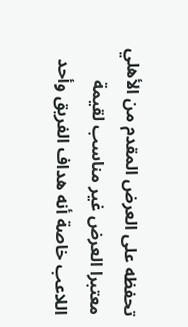تحفظه على العرض المقدم من الأهلي معتبرا العرض غير مناسب لقيمة اللاعب خاصة أنه هداف الفريق وأحد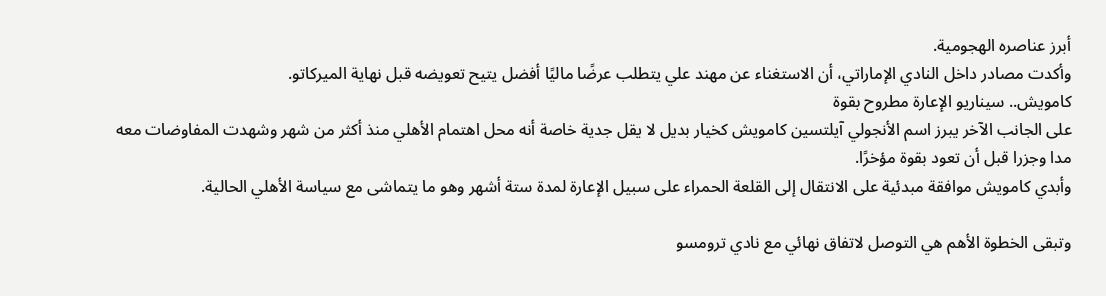أبرز عناصره الهجومية.
وأكدت مصادر داخل النادي الإماراتي، أن الاستغناء عن مهند علي يتطلب عرضًا ماليًا أفضل يتيح تعويضه قبل نهاية الميركاتو.
كامويش.. سيناريو الإعارة مطروح بقوة
على الجانب الآخر يبرز اسم الأنجولي آيلتسين كامويش كخيار بديل لا يقل جدية خاصة أنه محل اهتمام الأهلي منذ أكثر من شهر وشهدت المفاوضات معه مدا وجزرا قبل أن تعود بقوة مؤخرًا.
وأبدي كامويش موافقة مبدئية على الانتقال إلى القلعة الحمراء على سبيل الإعارة لمدة ستة أشهر وهو ما يتماشى مع سياسة الأهلي الحالية.

وتبقى الخطوة الأهم هي التوصل لاتفاق نهائي مع نادي ترومسو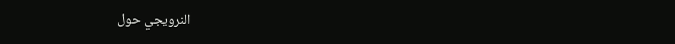النرويجي حول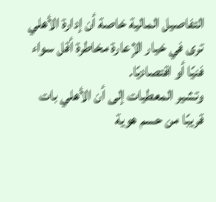التفاصيل المالية خاصة أن إدارة الأهلي ترى في خيار الإعارة مخاطرة أقل سواء فنيًا أو اقتصاديًا.
وتشير المعطيات إلى أن الأهلي بات قريبًا من حسم هوية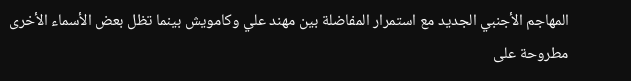المهاجم الأجنبي الجديد مع استمرار المفاضلة بين مهند علي وكامويش بينما تظل بعض الأسماء الأخرى مطروحة على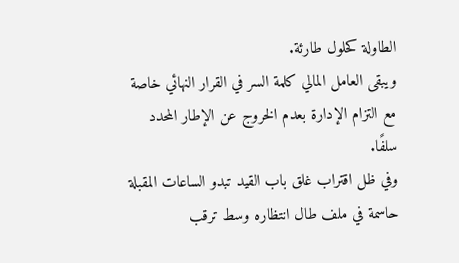الطاولة كحلول طارئة.
ويبقى العامل المالي كلمة السر في القرار النهائي خاصة مع التزام الإدارة بعدم الخروج عن الإطار المحدد سلفًا.
وفي ظل اقتراب غلق باب القيد تبدو الساعات المقبلة حاسمة في ملف طال انتظاره وسط ترقب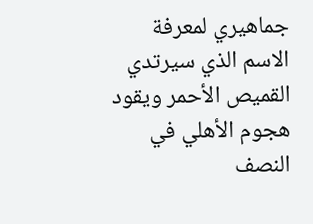جماهيري لمعرفة الاسم الذي سيرتدي القميص الأحمر ويقود هجوم الأهلي في النصف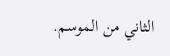الثاني من الموسم.